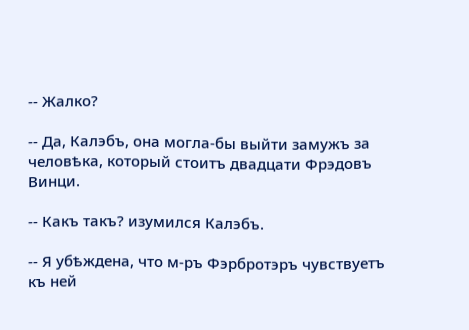-- Жалко?

-- Да, Калэбъ, она могла-бы выйти замужъ за человѣка, который стоитъ двадцати Фрэдовъ Винци.

-- Какъ такъ? изумился Калэбъ.

-- Я убѣждена, что м-ръ Фэрбротэръ чувствуетъ къ ней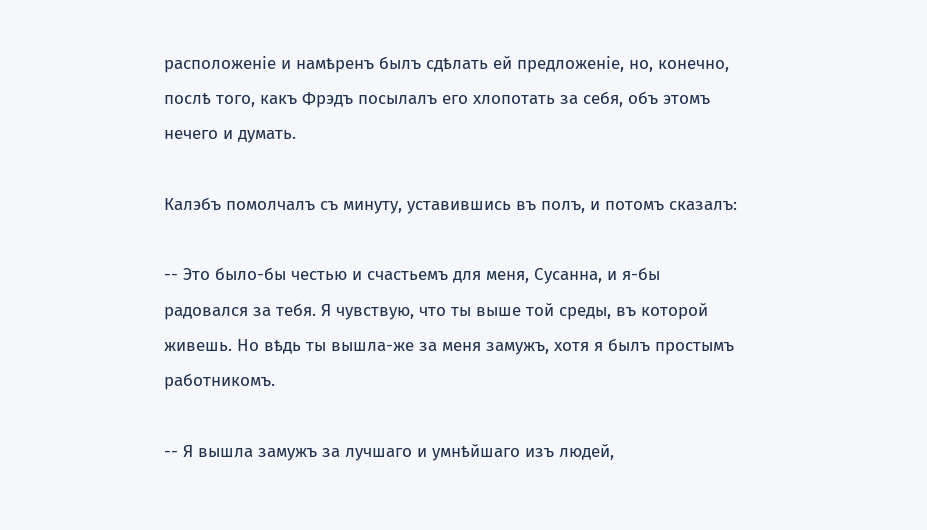расположеніе и намѣренъ былъ сдѣлать ей предложеніе, но, конечно, послѣ того, какъ Фрэдъ посылалъ его хлопотать за себя, объ этомъ нечего и думать.

Калэбъ помолчалъ съ минуту, уставившись въ полъ, и потомъ сказалъ:

-- Это было-бы честью и счастьемъ для меня, Сусанна, и я-бы радовался за тебя. Я чувствую, что ты выше той среды, въ которой живешь. Но вѣдь ты вышла-же за меня замужъ, хотя я былъ простымъ работникомъ.

-- Я вышла замужъ за лучшаго и умнѣйшаго изъ людей,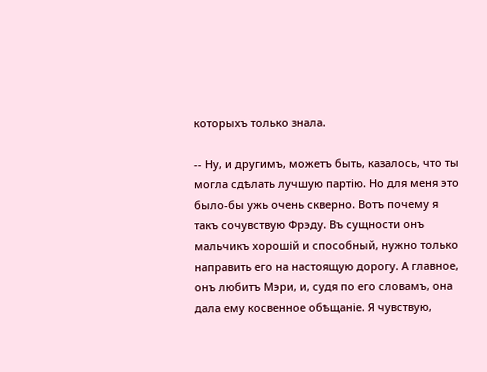которыхъ только знала.

-- Ну, и другимъ, можетъ быть, казалось, что ты могла сдѣлать лучшую партію. Но для меня это было-бы ужь очень скверно. Вотъ почему я такъ сочувствую Фрэду. Въ сущности онъ мальчикъ хорошій и способный, нужно только направить его на настоящую дорогу. А главное, онъ любитъ Мэри, и, судя по его словамъ, она дала ему косвенное обѣщаніе. Я чувствую,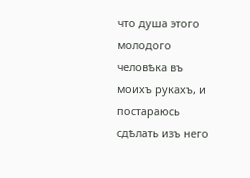что душа этого молодого человѣка въ моихъ рукахъ, и постараюсь сдѣлать изъ него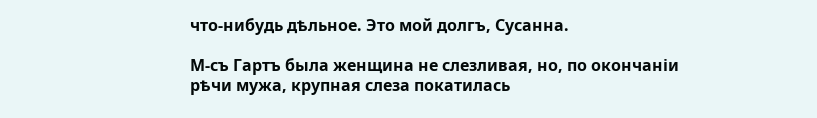что-нибудь дѣльное. Это мой долгъ, Сусанна.

М-съ Гартъ была женщина не слезливая, но, по окончаніи рѣчи мужа, крупная слеза покатилась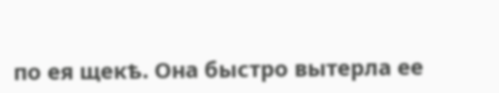по ея щекѣ. Она быстро вытерла ее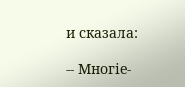и сказала:

-- Многіе-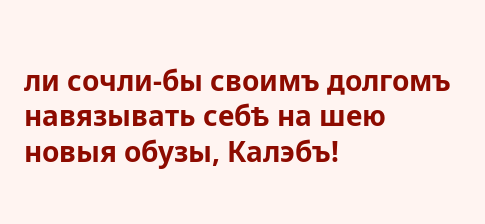ли сочли-бы своимъ долгомъ навязывать себѣ на шею новыя обузы, Калэбъ!